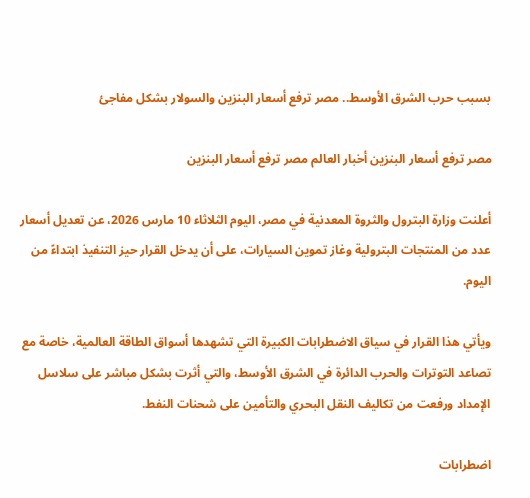بسبب حرب الشرق الأوسط.. مصر ترفع أسعار البنزين والسولار بشكل مفاجئ

مصر ترفع أسعار البنزين أخبار العالم مصر ترفع أسعار البنزين

أعلنت وزارة البترول والثروة المعدنية في مصر، اليوم الثلاثاء 10 مارس 2026، عن تعديل أسعار عدد من المنتجات البترولية وغاز تموين السيارات، على أن يدخل القرار حيز التنفيذ ابتداءً من اليوم.

ويأتي هذا القرار في سياق الاضطرابات الكبيرة التي تشهدها أسواق الطاقة العالمية، خاصة مع تصاعد التوترات والحرب الدائرة في الشرق الأوسط، والتي أثرت بشكل مباشر على سلاسل الإمداد ورفعت من تكاليف النقل البحري والتأمين على شحنات النفط.

اضطرابات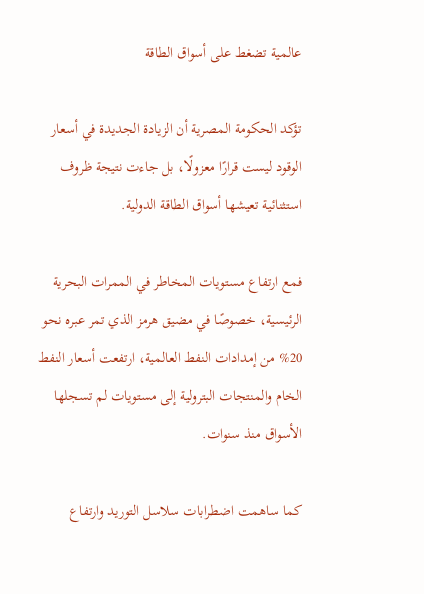عالمية تضغط على أسواق الطاقة

تؤكد الحكومة المصرية أن الزيادة الجديدة في أسعار الوقود ليست قرارًا معزولًا، بل جاءت نتيجة ظروف استثنائية تعيشها أسواق الطاقة الدولية.

فمع ارتفاع مستويات المخاطر في الممرات البحرية الرئيسية، خصوصًا في مضيق هرمز الذي تمر عبره نحو 20% من إمدادات النفط العالمية، ارتفعت أسعار النفط الخام والمنتجات البترولية إلى مستويات لم تسجلها الأسواق منذ سنوات.

كما ساهمت اضطرابات سلاسل التوريد وارتفاع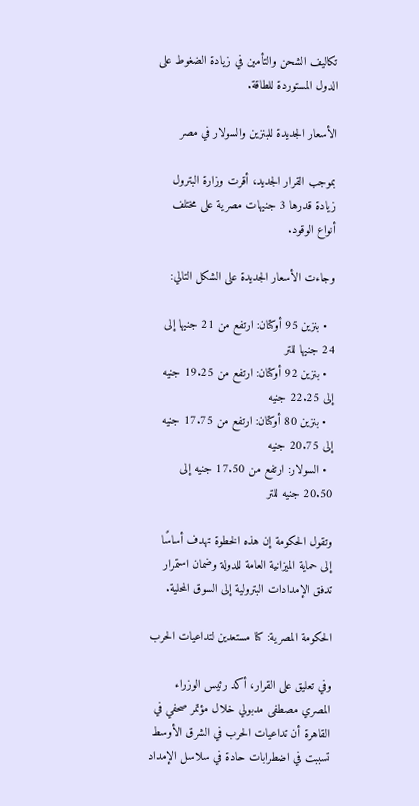تكاليف الشحن والتأمين في زيادة الضغوط على الدول المستوردة للطاقة.

الأسعار الجديدة للبنزين والسولار في مصر

بموجب القرار الجديد، أقرت وزارة البترول زيادة قدرها 3 جنيهات مصرية على مختلف أنواع الوقود.

وجاءت الأسعار الجديدة على الشكل التالي:

  • بنزين 95 أوكتان: ارتفع من 21 جنيها إلى 24 جنيها للتر
  • بنزين 92 أوكتان: ارتفع من 19.25 جنيه إلى 22.25 جنيه
  • بنزين 80 أوكتان: ارتفع من 17.75 جنيه إلى 20.75 جنيه
  • السولار: ارتفع من 17.50 جنيه إلى 20.50 جنيه للتر

وتقول الحكومة إن هذه الخطوة تهدف أساسًا إلى حماية الميزانية العامة للدولة وضمان استمرار تدفق الإمدادات البترولية إلى السوق المحلية.

الحكومة المصرية: كنا مستعدين لتداعيات الحرب

وفي تعليق على القرار، أكد رئيس الوزراء المصري مصطفى مدبولي خلال مؤتمر صحفي في القاهرة أن تداعيات الحرب في الشرق الأوسط تسببت في اضطرابات حادة في سلاسل الإمداد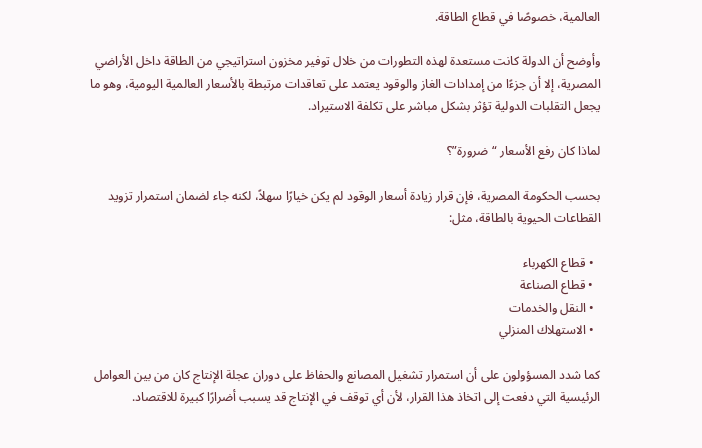العالمية، خصوصًا في قطاع الطاقة.

وأوضح أن الدولة كانت مستعدة لهذه التطورات من خلال توفير مخزون استراتيجي من الطاقة داخل الأراضي المصرية، إلا أن جزءًا من إمدادات الغاز والوقود يعتمد على تعاقدات مرتبطة بالأسعار العالمية اليومية، وهو ما يجعل التقلبات الدولية تؤثر بشكل مباشر على تكلفة الاستيراد.

لماذا كان رفع الأسعار “ضرورة”؟

بحسب الحكومة المصرية، فإن قرار زيادة أسعار الوقود لم يكن خيارًا سهلاً، لكنه جاء لضمان استمرار تزويد القطاعات الحيوية بالطاقة، مثل:

  • قطاع الكهرباء
  • قطاع الصناعة
  • النقل والخدمات
  • الاستهلاك المنزلي

كما شدد المسؤولون على أن استمرار تشغيل المصانع والحفاظ على دوران عجلة الإنتاج كان من بين العوامل الرئيسية التي دفعت إلى اتخاذ هذا القرار، لأن أي توقف في الإنتاج قد يسبب أضرارًا كبيرة للاقتصاد.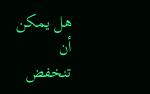هل يمكن أن تنخفض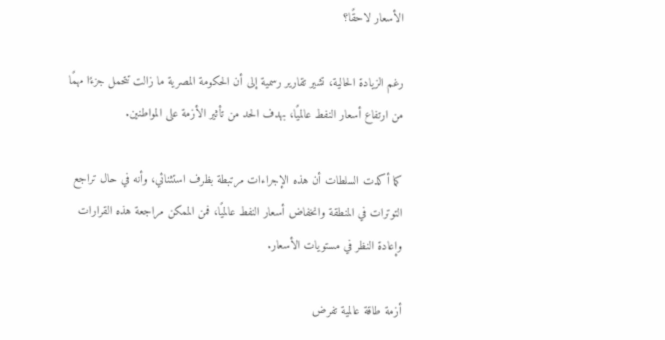الأسعار لاحقًا؟

رغم الزيادة الحالية، تشير تقارير رسمية إلى أن الحكومة المصرية ما زالت تتحمل جزءًا مهمًا من ارتفاع أسعار النفط عالميًا، بهدف الحد من تأثير الأزمة على المواطنين.

كما أكدت السلطات أن هذه الإجراءات مرتبطة بظرف استثنائي، وأنه في حال تراجع التوترات في المنطقة وانخفاض أسعار النفط عالميًا، فمن الممكن مراجعة هذه القرارات وإعادة النظر في مستويات الأسعار.

أزمة طاقة عالمية تفرض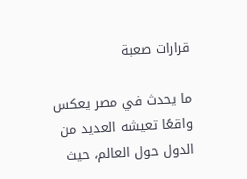قرارات صعبة

ما يحدث في مصر يعكس واقعًا تعيشه العديد من الدول حول العالم، حيث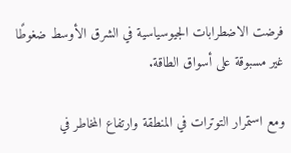فرضت الاضطرابات الجيوسياسية في الشرق الأوسط ضغوطًا غير مسبوقة على أسواق الطاقة.

ومع استمرار التوترات في المنطقة وارتفاع المخاطر في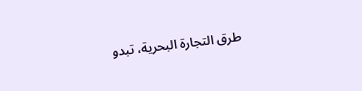طرق التجارة البحرية، تبدو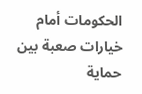الحكومات أمام خيارات صعبة بين حماية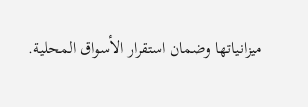ميزانياتها وضمان استقرار الأسواق المحلية.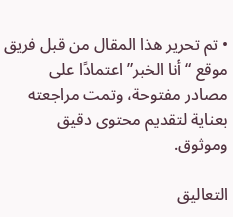• تم تحرير هذا المقال من قبل فريق موقع “أنا الخبر” اعتمادًا على مصادر مفتوحة، وتمت مراجعته بعناية لتقديم محتوى دقيق وموثوق.

التعاليق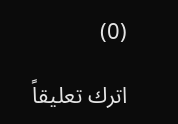(0)

اترك تعليقاً